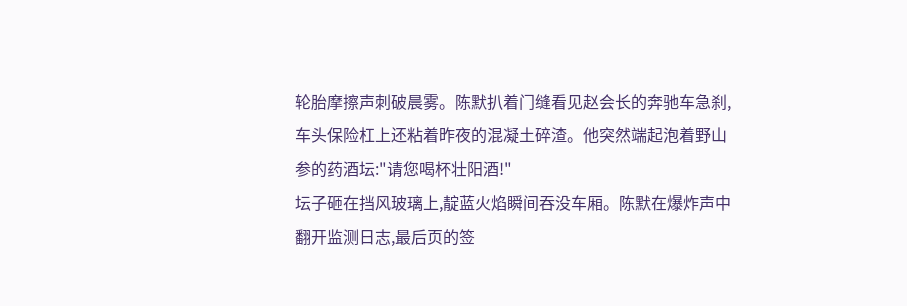轮胎摩擦声刺破晨雾。陈默扒着门缝看见赵会长的奔驰车急刹,车头保险杠上还粘着昨夜的混凝土碎渣。他突然端起泡着野山参的药酒坛:"请您喝杯壮阳酒!"
坛子砸在挡风玻璃上,靛蓝火焰瞬间吞没车厢。陈默在爆炸声中翻开监测日志,最后页的签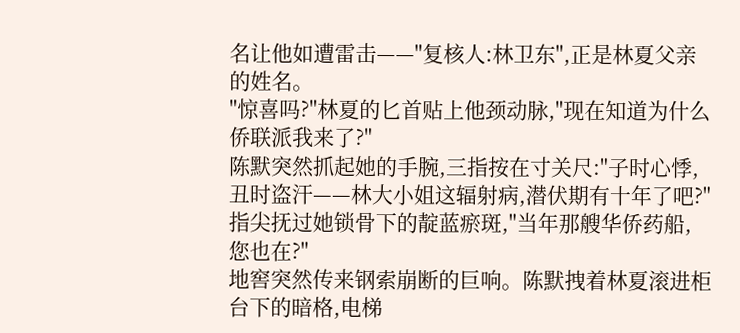名让他如遭雷击——"复核人:林卫东",正是林夏父亲的姓名。
"惊喜吗?"林夏的匕首贴上他颈动脉,"现在知道为什么侨联派我来了?"
陈默突然抓起她的手腕,三指按在寸关尺:"子时心悸,丑时盗汗——林大小姐这辐射病,潜伏期有十年了吧?"指尖抚过她锁骨下的靛蓝瘀斑,"当年那艘华侨药船,您也在?"
地窖突然传来钢索崩断的巨响。陈默拽着林夏滚进柜台下的暗格,电梯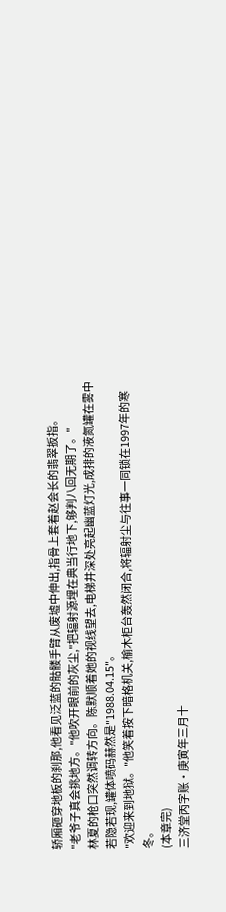轿厢砸穿地板的刹那,他看见泛蓝的骷髅手臂从废墟中伸出,指骨上套着赵会长的翡翠扳指。
"老爷子真会挑地方。"他吹开眼前的灰尘,"把辐射源埋在典当行地下,够判八回无期了。"
林夏的枪口突然调转方向。陈默顺着她的视线望去,电梯井深处亮起幽蓝灯光,成排的液氮罐在雾中若隐若现,罐体喷码赫然是"1988.04.15"。
"欢迎来到地狱。"他笑着按下暗格机关,榆木柜台轰然闭合,将辐射尘与往事一同锁在1997年的寒冬。
(本章完)
三济堂丙字账·庚寅年三月十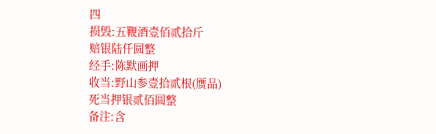四
损毁:五鞭酒壹佰贰拾斤
赔银陆仟圆整
经手:陈默画押
收当:野山参壹拾贰根(赝品)
死当押银贰佰圆整
备注:含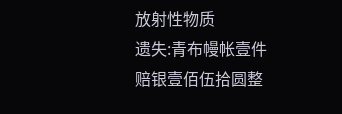放射性物质
遗失:青布幔帐壹件
赔银壹佰伍拾圆整